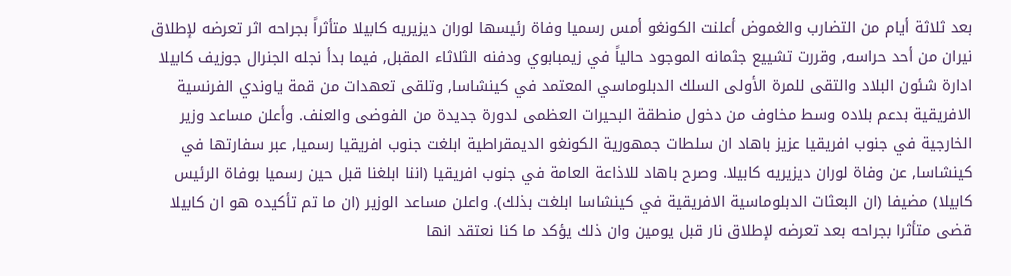بعد ثلاثة أيام من التضارب والغموض أعلنت الكونغو أمس رسميا وفاة رئيسها لوران ديزيريه كابيلا متأثراً بجراحه اثر تعرضه لإطلاق نيران من أحد حراسه, وقررت تشييع جثمانه الموجود حالياً في زيمبابوي ودفنه الثلاثاء المقبل, فيما بدأ نجله الجنرال جوزيف كابيلا ادارة شئون البلاد والتقى للمرة الأولى السلك الدبلوماسي المعتمد في كينشاسا, وتلقى تعهدات من قمة ياوندي الفرنسية الافريقية بدعم بلاده وسط مخاوف من دخول منطقة البحيرات العظمى لدورة جديدة من الفوضى والعنف. وأعلن مساعد وزير الخارجية في جنوب افريقيا عزيز باهاد ان سلطات جمهورية الكونغو الديمقراطية ابلغت جنوب افريقيا رسميا, عبر سفارتها في كينشاسا, عن وفاة لوران ديزيريه كابيلا. وصرح باهاد للاذاعة العامة في جنوب افريقيا (اننا ابلغنا قبل حين رسميا بوفاة الرئيس كابيلا) مضيفا (ان البعثات الدبلوماسية الافريقية في كينشاسا ابلغت بذلك). واعلن مساعد الوزير (ان ما تم تأكيده هو ان كابيلا قضى متأثرا بجراحه بعد تعرضه لإطلاق نار قبل يومين وان ذلك يؤكد ما كنا نعتقد انها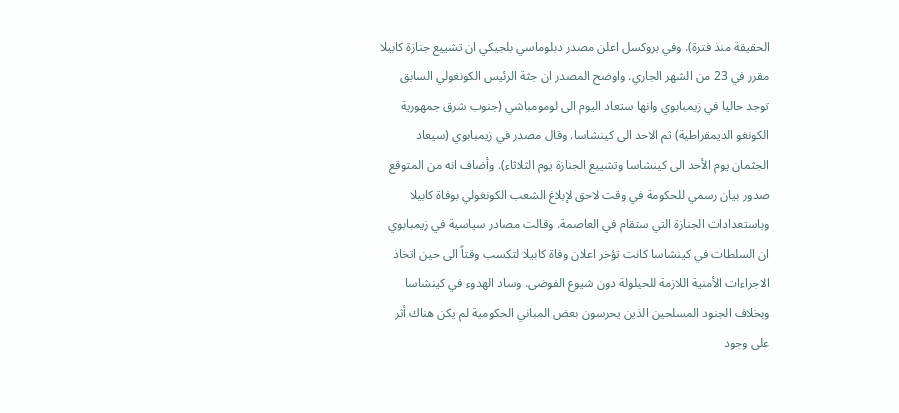الحقيقة منذ فترة). وفي بروكسل اعلن مصدر دبلوماسي بلجيكي ان تشييع جنازة كابيلا مقرر في 23 من الشهر الجاري. واوضح المصدر ان جثة الرئيس الكونغولي السابق توجد حاليا في زيمبابوي وانها ستعاد اليوم الى لومومباشي (جنوب شرق جمهورية الكونغو الديمقراطية) ثم الاحد الى كينشاسا. وقال مصدر في زيمبابوي (سيعاد الجثمان يوم الأحد الى كينشاسا وتشييع الجنازة يوم الثلاثاء). وأضاف انه من المتوقع صدور بيان رسمي للحكومة في وقت لاحق لإبلاغ الشعب الكونغولي بوفاة كابيلا وباستعدادات الجنازة التي ستقام في العاصمة. وقالت مصادر سياسية في زيمبابوي ان السلطات في كينشاسا كانت تؤخر اعلان وفاة كابيلا لتكسب وقتاً الى حين اتخاذ الاجراءات الأمنية اللازمة للحيلولة دون شيوع الفوضى. وساد الهدوء في كينشاسا وبخلاف الجنود المسلحين الذين يحرسون بعض المباني الحكومية لم يكن هناك أثر على وجود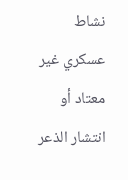نشاط عسكري غير معتاد أو انتشار الذعر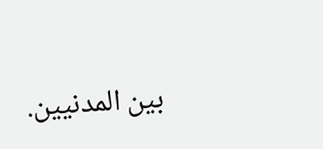بين المدنيين.